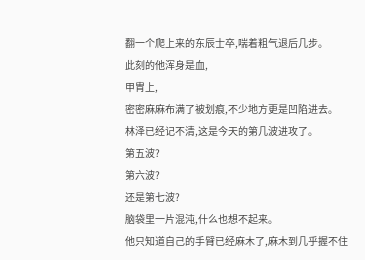翻一个爬上来的东辰士卒,喘着粗气退后几步。
此刻的他浑身是血,
甲胄上,
密密麻麻布满了被划痕,不少地方更是凹陷进去。
林泽已经记不清,这是今天的第几波进攻了。
第五波?
第六波?
还是第七波?
脑袋里一片混沌,什么也想不起来。
他只知道自己的手臂已经麻木了,麻木到几乎握不住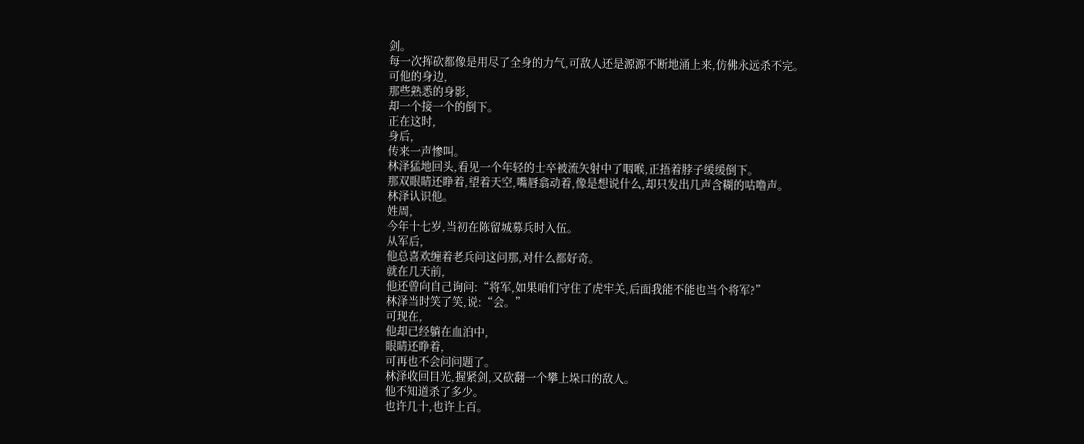剑。
每一次挥砍都像是用尽了全身的力气,可敌人还是源源不断地涌上来,仿佛永远杀不完。
可他的身边,
那些熟悉的身影,
却一个接一个的倒下。
正在这时,
身后,
传来一声惨叫。
林泽猛地回头,看见一个年轻的士卒被流矢射中了咽喉,正捂着脖子缓缓倒下。
那双眼睛还睁着,望着天空,嘴唇翕动着,像是想说什么,却只发出几声含糊的咕噜声。
林泽认识他。
姓周,
今年十七岁,当初在陈留城募兵时入伍。
从军后,
他总喜欢缠着老兵问这问那,对什么都好奇。
就在几天前,
他还曾向自己询问:“将军,如果咱们守住了虎牢关,后面我能不能也当个将军?”
林泽当时笑了笑,说:“会。”
可现在,
他却已经躺在血泊中,
眼睛还睁着,
可再也不会问问题了。
林泽收回目光,握紧剑,又砍翻一个攀上垛口的敌人。
他不知道杀了多少。
也许几十,也许上百。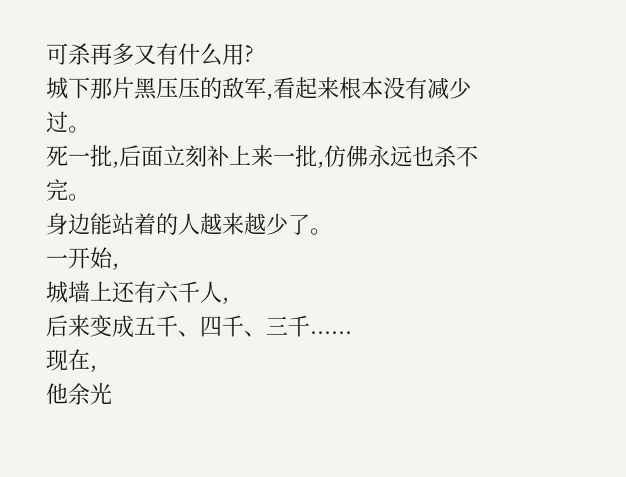可杀再多又有什么用?
城下那片黑压压的敌军,看起来根本没有减少过。
死一批,后面立刻补上来一批,仿佛永远也杀不完。
身边能站着的人越来越少了。
一开始,
城墙上还有六千人,
后来变成五千、四千、三千......
现在,
他余光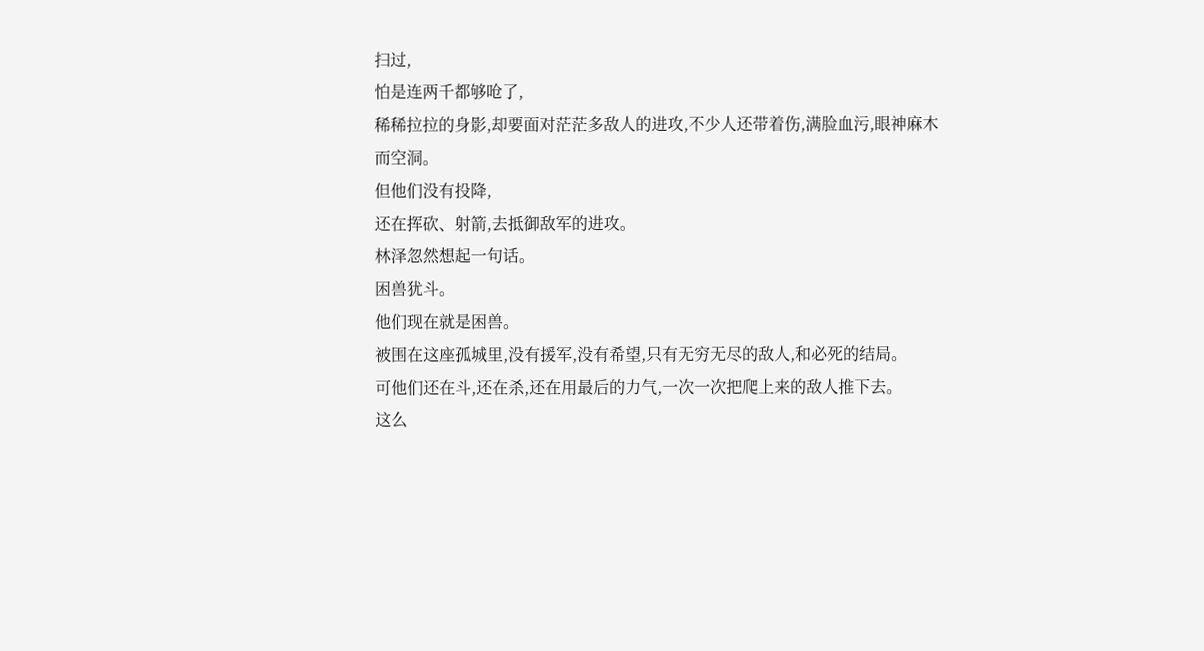扫过,
怕是连两千都够呛了,
稀稀拉拉的身影,却要面对茫茫多敌人的进攻,不少人还带着伤,满脸血污,眼神麻木而空洞。
但他们没有投降,
还在挥砍、射箭,去抵御敌军的进攻。
林泽忽然想起一句话。
困兽犹斗。
他们现在就是困兽。
被围在这座孤城里,没有援军,没有希望,只有无穷无尽的敌人,和必死的结局。
可他们还在斗,还在杀,还在用最后的力气,一次一次把爬上来的敌人推下去。
这么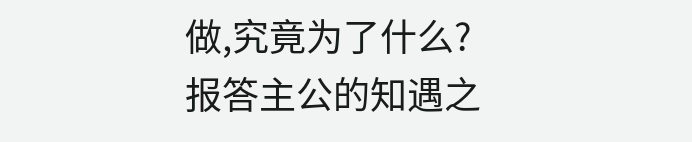做,究竟为了什么?
报答主公的知遇之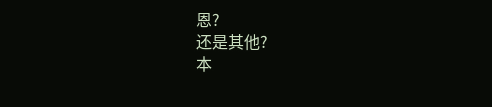恩?
还是其他?
本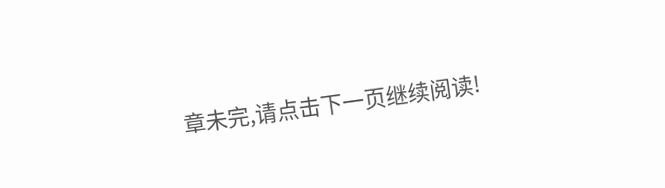章未完,请点击下一页继续阅读!